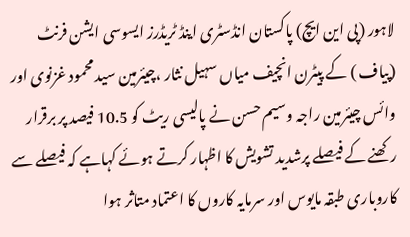لاہور (پی این ایچ) پاکستان انڈسٹری اینڈ ٹریڈرز ایسوسی ایشن فرنٹ (پیاف ) کے پیٹرن انچیف میاں سہیل نثار ،چیئرمین سید محمود غزنوی اور وائس چیئرمین راجہ وسیم حسن نے پالیسی ریٹ کو 10.5 فیصد پر برقرار رکھنے کے فیصلے پرشدید تشویش کا اظہار کرتے ہوئے کہاہے کہ فیصلے سے کاروباری طبقہ مایوس اور سرمایہ کاروں کا اعتماد متاثر ہوا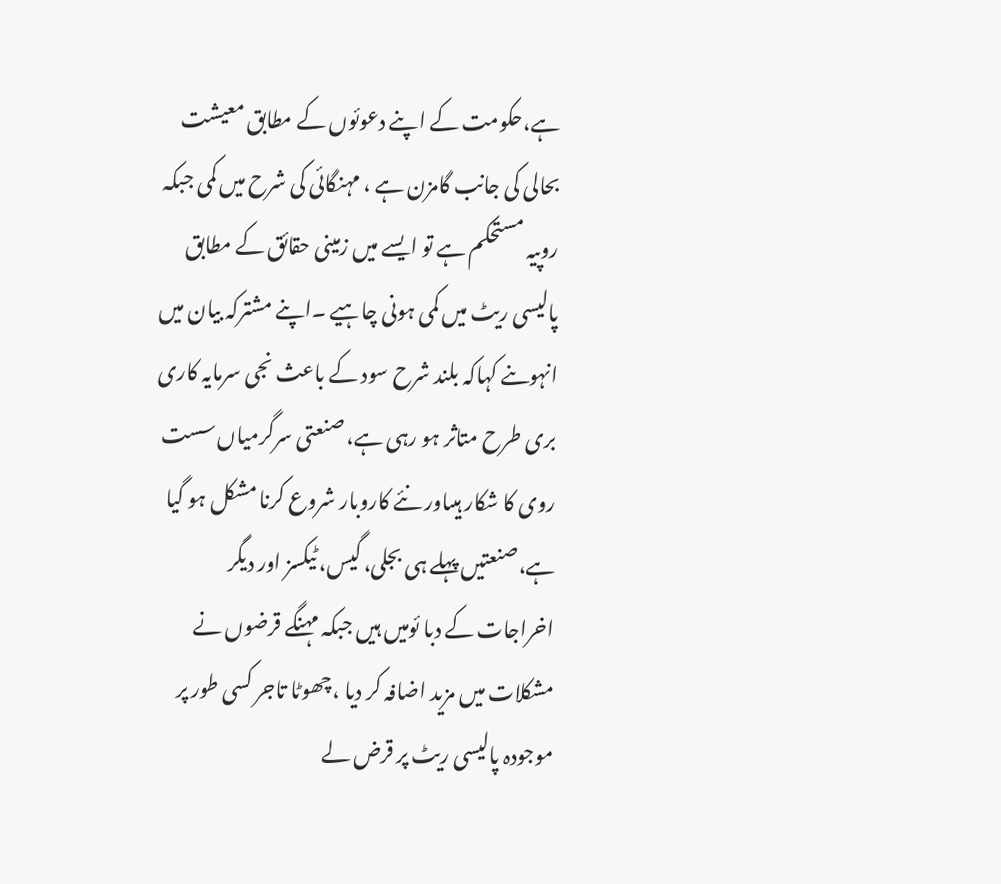ہے،حکومت کے اپنے دعوئوں کے مطابق معیشت بحالی کی جانب گامزن ہے ، مہنگائی کی شرح میں کمی جبکہ روپیہ مستحکم ہے تو ایسے میں زمینی حقائق کے مطابق پالیسی ریٹ میں کمی ہونی چاہیے ۔اپنے مشترکہ بیان میں انہوںنے کہاکہ بلند شرح سود کے باعث نجی سرمایہ کاری بری طرح متاثر ہو رہی ہے، صنعتی سرگرمیاں سست روی کا شکار ہیںاور نئے کاروبار شروع کرنا مشکل ہو گیا ہے،صنعتیں پہلے ہی بجلی، گیس، ٹیکسز اور دیگر اخراجات کے دبا ئومیں ہیں جبکہ مہنگے قرضوں نے مشکلات میں مزید اضافہ کر دیا ،چھوٹا تاجر کسی طور پر موجودہ پالیسی ریٹ پر قرض لے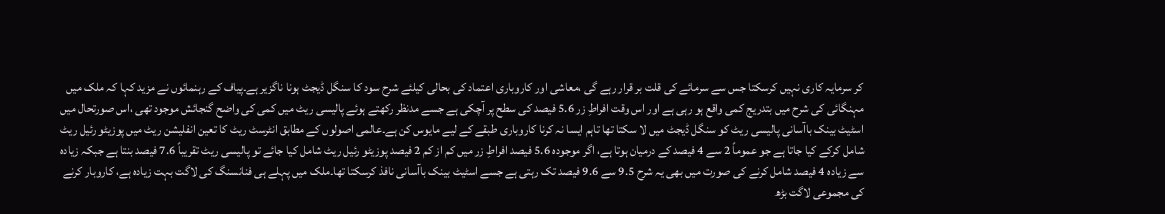کر سرمایہ کاری نہیں کرسکتا جس سے سرمائے کی قلت بر قرار رہے گی ،معاشی اور کاروباری اعتماد کی بحالی کیلئے شرح سود کا سنگل ڈیجٹ ہونا ناگزیر ہے۔پیاف کے رہنمائوں نے مزید کہا کہ ملک میں مہنگائی کی شرح میں بتدریج کمی واقع ہو رہی ہے اور اس وقت افراطِ زر 5.6 فیصد کی سطح پر آچکی ہے جسے مدنظر رکھتے ہوئے پالیسی ریٹ میں کمی کی واضح گنجائش موجود تھی ،اس صورتحال میں اسٹیٹ بینک باآسانی پالیسی ریٹ کو سنگل ڈیجٹ میں لا سکتا تھا تاہم ایسا نہ کرنا کاروباری طبقے کے لیے مایوس کن ہے۔عالمی اصولوں کے مطابق انٹرسٹ ریٹ کا تعین انفلیشن ریٹ میں پوزیٹو رئیل ریٹ شامل کرکے کیا جاتا ہے جو عموماً 2 سے 4 فیصد کے درمیان ہوتا ہے، اگر موجودہ 5.6 فیصد افراطِ زر میں کم از کم 2 فیصد پوزیٹو رئیل ریٹ شامل کیا جائے تو پالیسی ریٹ تقریباً 7.6 فیصد بنتا ہے جبکہ زیادہ سے زیادہ 4 فیصد شامل کرنے کی صورت میں بھی یہ شرح 9.5 سے 9.6 فیصد تک رہتی ہے جسے اسٹیٹ بینک باآسانی نافذ کرسکتا تھا۔ملک میں پہلے ہی فنانسنگ کی لاگت بہت زیادہ ہے، کاروبار کرنے کی مجموعی لاگت بڑھ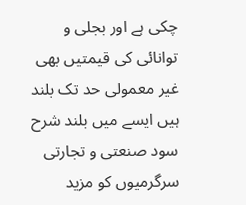چکی ہے اور بجلی و توانائی کی قیمتیں بھی غیر معمولی حد تک بلند ہیں ایسے میں بلند شرح سود صنعتی و تجارتی سرگرمیوں کو مزید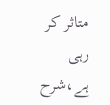متاثر کر رہی ہے،شرح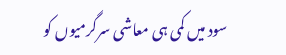سود میں کمی ہی معاشی سرگرمیوں کو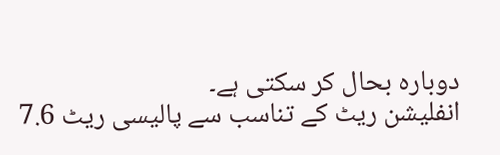دوبارہ بحال کر سکتی ہے۔
انفلیشن ریٹ کے تناسب سے پالیسی ریٹ 7.6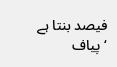فیصد بنتا ہے ‘ پیاف